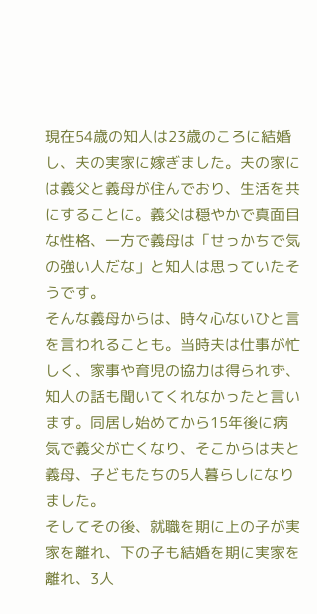現在54歳の知人は23歳のころに結婚し、夫の実家に嫁ぎました。夫の家には義父と義母が住んでおり、生活を共にすることに。義父は穏やかで真面目な性格、一方で義母は「せっかちで気の強い人だな」と知人は思っていたそうです。
そんな義母からは、時々心ないひと言を言われることも。当時夫は仕事が忙しく、家事や育児の協力は得られず、知人の話も聞いてくれなかったと言います。同居し始めてから15年後に病気で義父が亡くなり、そこからは夫と義母、子どもたちの5人暮らしになりました。
そしてその後、就職を期に上の子が実家を離れ、下の子も結婚を期に実家を離れ、3人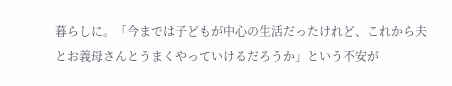暮らしに。「今までは子どもが中心の生活だったけれど、これから夫とお義母さんとうまくやっていけるだろうか」という不安が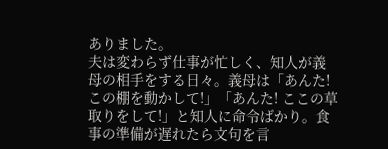ありました。
夫は変わらず仕事が忙しく、知人が義母の相手をする日々。義母は「あんた! この棚を動かして!」「あんた! ここの草取りをして!」と知人に命令ばかり。食事の準備が遅れたら文句を言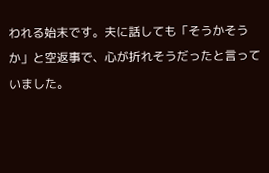われる始末です。夫に話しても「そうかそうか」と空返事で、心が折れそうだったと言っていました。